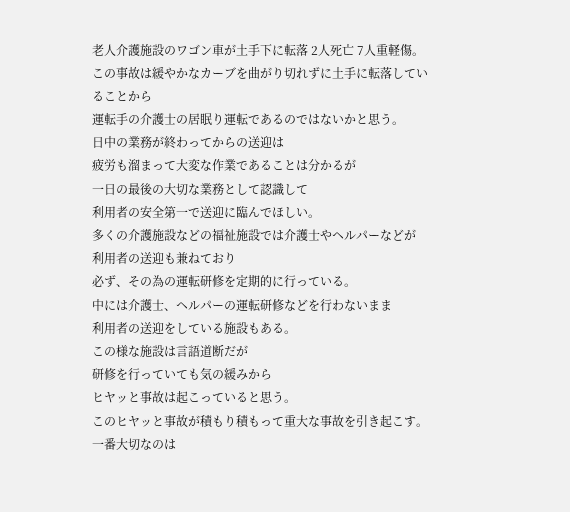老人介護施設のワゴン車が土手下に転落 2人死亡 7人重軽傷。
この事故は緩やかなカーブを曲がり切れずに土手に転落していることから
運転手の介護士の居眠り運転であるのではないかと思う。
日中の業務が終わってからの送迎は
疲労も溜まって大変な作業であることは分かるが
一日の最後の大切な業務として認識して
利用者の安全第一で送迎に臨んでほしい。
多くの介護施設などの福祉施設では介護士やヘルパーなどが
利用者の送迎も兼ねており
必ず、その為の運転研修を定期的に行っている。
中には介護士、ヘルパーの運転研修などを行わないまま
利用者の送迎をしている施設もある。
この様な施設は言語道断だが
研修を行っていても気の緩みから
ヒヤッと事故は起こっていると思う。
このヒヤッと事故が積もり積もって重大な事故を引き起こす。
一番大切なのは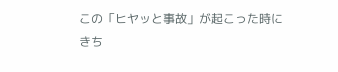この「ヒヤッと事故」が起こった時に
きち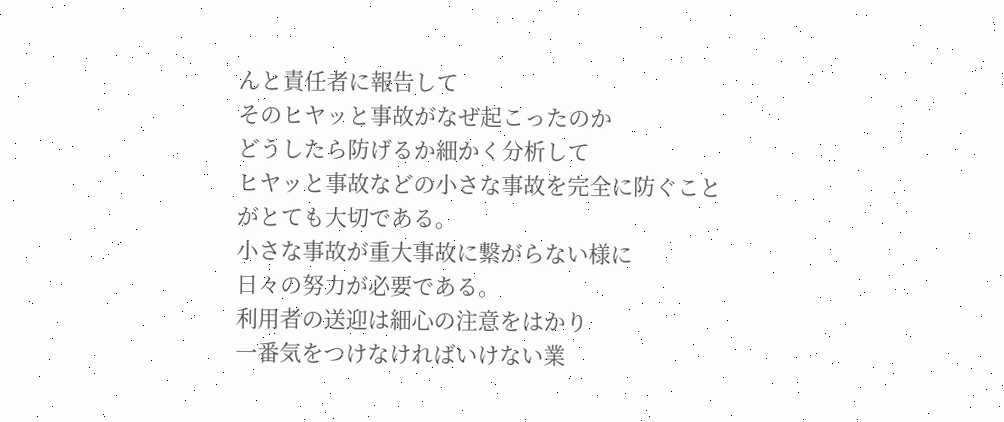んと責任者に報告して
そのヒヤッと事故がなぜ起こったのか
どうしたら防げるか細かく分析して
ヒヤッと事故などの小さな事故を完全に防ぐことがとても大切である。
小さな事故が重大事故に繋がらない様に
日々の努力が必要である。
利用者の送迎は細心の注意をはかり
一番気をつけなければいけない業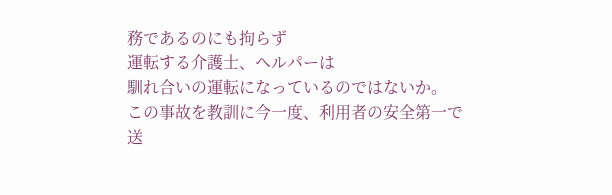務であるのにも拘らず
運転する介護士、ヘルパーは
馴れ合いの運転になっているのではないか。
この事故を教訓に今一度、利用者の安全第一で
送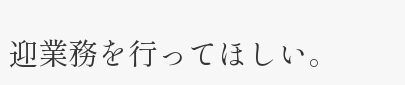迎業務を行ってほしい。